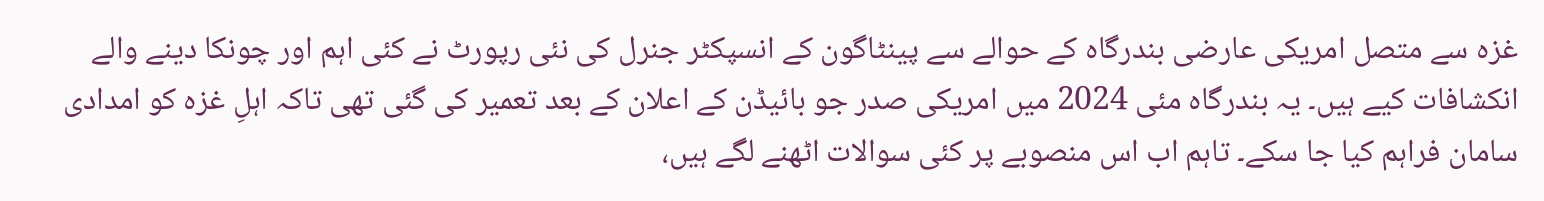غزہ سے متصل امریکی عارضی بندرگاہ کے حوالے سے پینٹاگون کے انسپکٹر جنرل کی نئی رپورٹ نے کئی اہم اور چونکا دینے والے انکشافات کیے ہیں۔ یہ بندرگاہ مئی 2024 میں امریکی صدر جو بائیڈن کے اعلان کے بعد تعمیر کی گئی تھی تاکہ اہلِ غزہ کو امدادی سامان فراہم کیا جا سکے۔ تاہم اب اس منصوبے پر کئی سوالات اٹھنے لگے ہیں،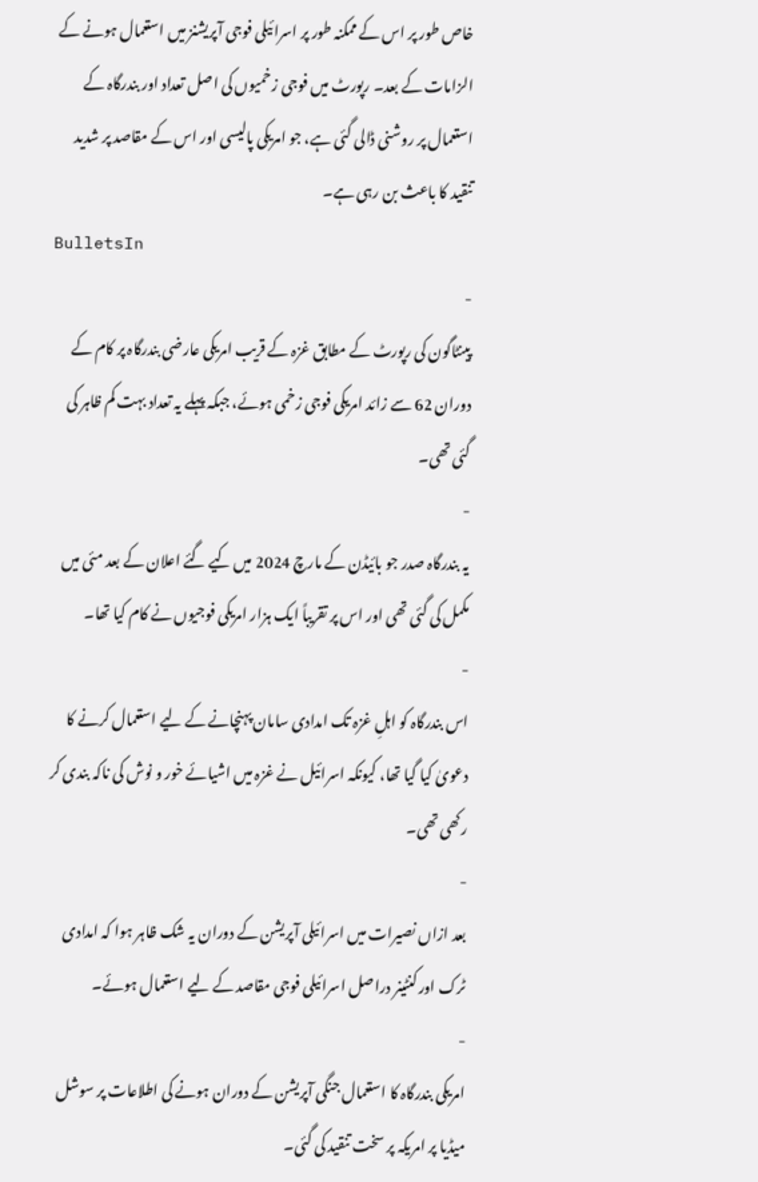خاص طور پر اس کے ممکنہ طور پر اسرائیلی فوجی آپریشنز میں استعمال ہونے کے الزامات کے بعد۔ رپورٹ میں فوجی زخمیوں کی اصل تعداد اور بندرگاہ کے استعمال پر روشنی ڈالی گئی ہے، جو امریکی پالیسی اور اس کے مقاصد پر شدید تنقید کا باعث بن رہی ہے۔
BulletsIn
-
پینٹاگون کی رپورٹ کے مطابق غزہ کے قریب امریکی عارضی بندرگاہ پر کام کے دوران 62 سے زائد امریکی فوجی زخمی ہوئے، جبکہ پہلے یہ تعداد بہت کم ظاہر کی گئی تھی۔
-
یہ بندرگاہ صدر جو بائیڈن کے مارچ 2024 میں کیے گئے اعلان کے بعد مئی میں مکمل کی گئی تھی اور اس پر تقریباً ایک ہزار امریکی فوجیوں نے کام کیا تھا۔
-
اس بندرگاہ کو اہلِ غزہ تک امدادی سامان پہنچانے کے لیے استعمال کرنے کا دعویٰ کیا گیا تھا، کیونکہ اسرائیل نے غزہ میں اشیائے خور و نوش کی ناکہ بندی کر رکھی تھی۔
-
بعد ازاں نصیرات میں اسرائیلی آپریشن کے دوران یہ شک ظاہر ہوا کہ امدادی ٹرک اور کنٹینر دراصل اسرائیلی فوجی مقاصد کے لیے استعمال ہوئے۔
-
امریکی بندرگاہ کا استعمال جنگی آپریشن کے دوران ہونے کی اطلاعات پر سوشل میڈیا پر امریکہ پر سخت تنقید کی گئی۔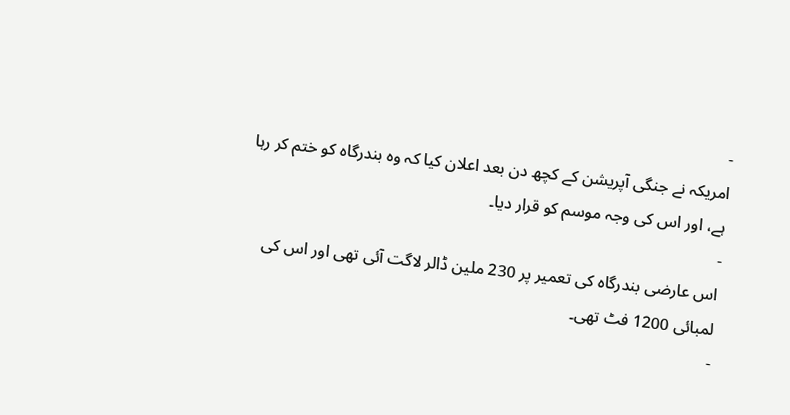-
امریکہ نے جنگی آپریشن کے کچھ دن بعد اعلان کیا کہ وہ بندرگاہ کو ختم کر رہا ہے، اور اس کی وجہ موسم کو قرار دیا۔
-
اس عارضی بندرگاہ کی تعمیر پر 230 ملین ڈالر لاگت آئی تھی اور اس کی لمبائی 1200 فٹ تھی۔
-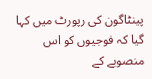پینٹاگون کی رپورٹ میں کہا گیا کہ فوجیوں کو اس منصوبے کے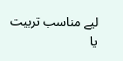لیے مناسب تربیت یا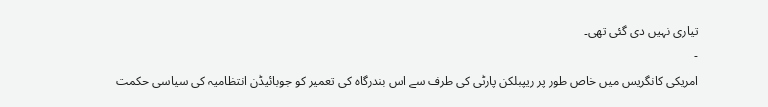تیاری نہیں دی گئی تھی۔
-
امریکی کانگریس میں خاص طور پر ریپبلکن پارٹی کی طرف سے اس بندرگاہ کی تعمیر کو جوبائیڈن انتظامیہ کی سیاسی حکمت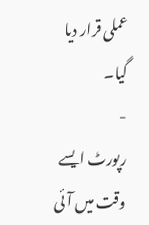عملی قرار دیا گیا۔
-
رپورٹ ایسے وقت میں آئی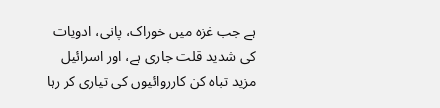ہے جب غزہ میں خوراک، پانی، ادویات کی شدید قلت جاری ہے، اور اسرائیل مزید تباہ کن کارروائیوں کی تیاری کر رہا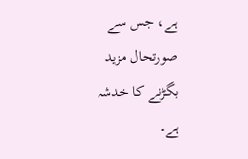ہے، جس سے صورتحال مزید بگڑنے کا خدشہ ہے۔